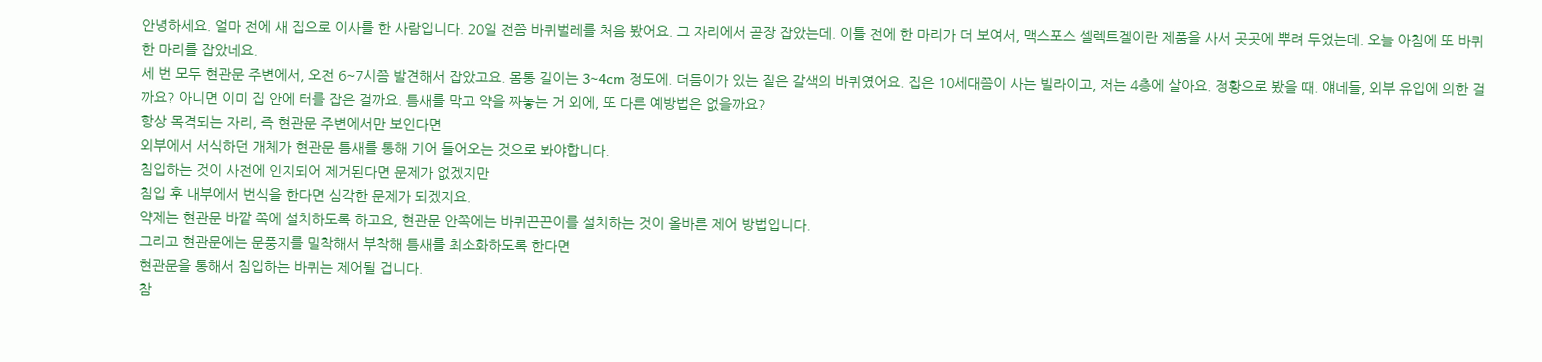안녕하세요. 얼마 전에 새 집으로 이사를 한 사람입니다. 20일 전쯤 바퀴벌레를 처음 봤어요. 그 자리에서 곧장 잡았는데. 이틀 전에 한 마리가 더 보여서, 맥스포스 셀렉트겔이란 제품을 사서 곳곳에 뿌려 두었는데. 오늘 아침에 또 바퀴 한 마리를 잡았네요.
세 번 모두 현관문 주변에서, 오전 6~7시쯤 발견해서 잡았고요. 몸통 길이는 3~4cm 정도에. 더듬이가 있는 짙은 갈색의 바퀴였어요. 집은 10세대쯤이 사는 빌라이고, 저는 4층에 살아요. 정황으로 봤을 때. 얘네들, 외부 유입에 의한 걸까요? 아니면 이미 집 안에 터를 잡은 걸까요. 틈새를 막고 약을 짜놓는 거 외에, 또 다른 예방법은 없을까요?
항상 목격되는 자리, 즉 현관문 주변에서만 보인다면
외부에서 서식하던 개체가 현관문 틈새를 통해 기어 들어오는 것으로 봐야합니다.
침입하는 것이 사전에 인지되어 제거된다면 문제가 없겠지만
침입 후 내부에서 번식을 한다면 심각한 문제가 되겠지요.
약제는 현관문 바깥 쪽에 설치하도록 하고요, 현관문 안쪽에는 바퀴끈끈이를 설치하는 것이 올바른 제어 방법입니다.
그리고 현관문에는 문풍지를 밀착해서 부착해 틈새를 최소화하도록 한다면
현관문을 통해서 침입하는 바퀴는 제어될 겁니다.
참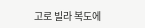고로 빌라 복도에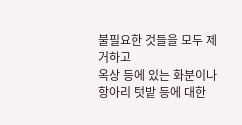불필요한 것들을 모두 제거하고
옥상 등에 있는 화분이나 항아리 텃밭 등에 대한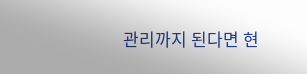관리까지 된다면 현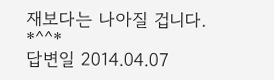재보다는 나아질 겁니다. *^^*
답변일 2014.04.07